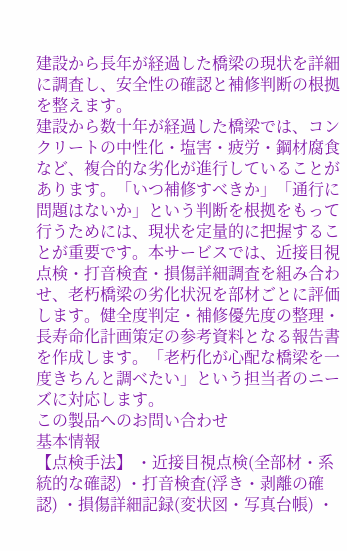建設から長年が経過した橋梁の現状を詳細に調査し、安全性の確認と補修判断の根拠を整えます。
建設から数十年が経過した橋梁では、コンクリートの中性化・塩害・疲労・鋼材腐食など、複合的な劣化が進行していることがあります。「いつ補修すべきか」「通行に問題はないか」という判断を根拠をもって行うためには、現状を定量的に把握することが重要です。本サービスでは、近接目視点検・打音検査・損傷詳細調査を組み合わせ、老朽橋梁の劣化状況を部材ごとに評価します。健全度判定・補修優先度の整理・長寿命化計画策定の参考資料となる報告書を作成します。「老朽化が心配な橋梁を一度きちんと調べたい」という担当者のニーズに対応します。
この製品へのお問い合わせ
基本情報
【点検手法】 ・近接目視点検(全部材・系統的な確認) ・打音検査(浮き・剥離の確認) ・損傷詳細記録(変状図・写真台帳) ・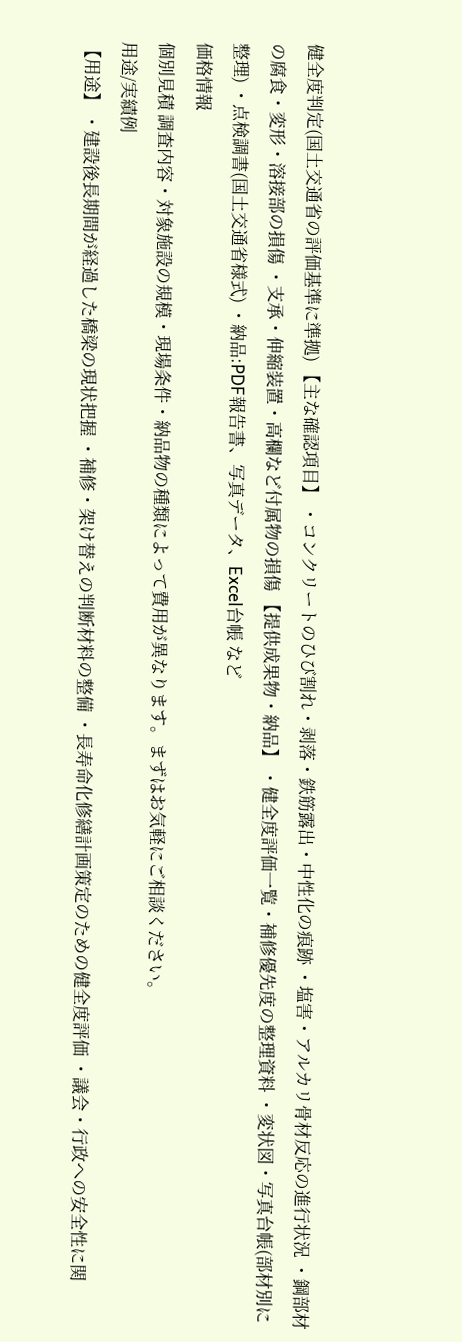健全度判定(国土交通省の評価基準に準拠) 【主な確認項目】 ・コンクリートのひび割れ・剥落・鉄筋露出・中性化の痕跡 ・塩害・アルカリ骨材反応の進行状況 ・鋼部材の腐食・変形・溶接部の損傷 ・支承・伸縮装置・高欄など付属物の損傷 【提供成果物・納品】 ・健全度評価一覧・補修優先度の整理資料 ・変状図・写真台帳(部材別に整理) ・点検調書(国土交通省様式) ・納品:PDF報告書、写真データ、Excel台帳 など
価格情報
個別見積 調査内容・対象施設の規模・現場条件・納品物の種類によって費用が異なります。まずはお気軽にご相談ください。
用途/実績例
【用途】 ・建設後長期間が経過した橋梁の現状把握 ・補修・架け替えの判断材料の整備 ・長寿命化修繕計画策定のための健全度評価 ・議会・行政への安全性に関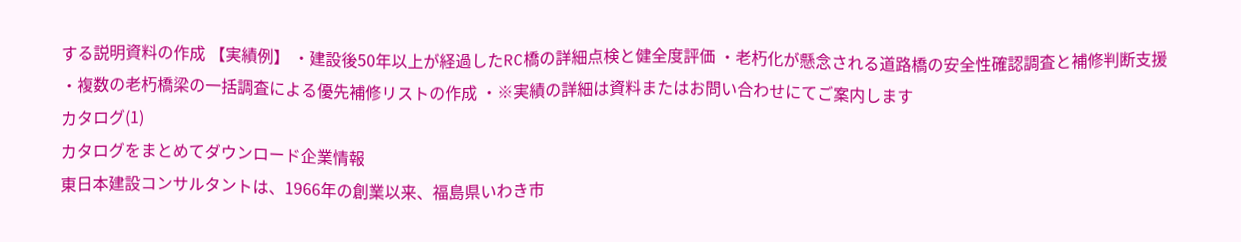する説明資料の作成 【実績例】 ・建設後50年以上が経過したRC橋の詳細点検と健全度評価 ・老朽化が懸念される道路橋の安全性確認調査と補修判断支援 ・複数の老朽橋梁の一括調査による優先補修リストの作成 ・※実績の詳細は資料またはお問い合わせにてご案内します
カタログ(1)
カタログをまとめてダウンロード企業情報
東日本建設コンサルタントは、1966年の創業以来、福島県いわき市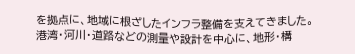を拠点に、地域に根ざしたインフラ整備を支えてきました。 港湾・河川・道路などの測量や設計を中心に、地形・構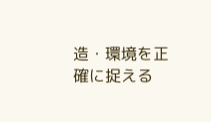造・環境を正確に捉える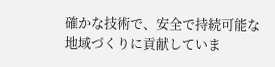確かな技術で、安全で持続可能な地域づくりに貢献していま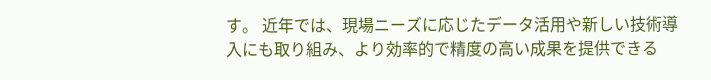す。 近年では、現場ニーズに応じたデータ活用や新しい技術導入にも取り組み、より効率的で精度の高い成果を提供できる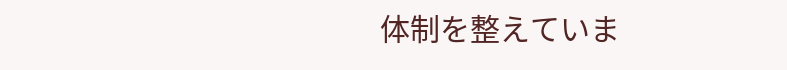体制を整えていま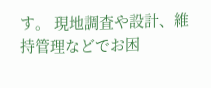す。 現地調査や設計、維持管理などでお困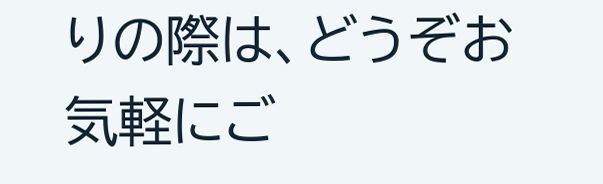りの際は、どうぞお気軽にご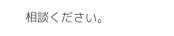相談ください。